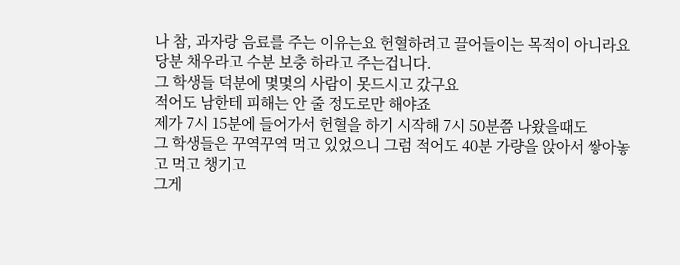나 참, 과자랑 음료를 주는 이유는요 헌혈하려고 끌어들이는 목적이 아니라요
당분 채우라고 수분 보충 하라고 주는겁니다.
그 학생들 덕분에 몇몇의 사람이 못드시고 갔구요
적어도 남한테 피해는 안 줄 정도로만 해야죠
제가 7시 15분에 들어가서 헌혈을 하기 시작해 7시 50분쯤 나왔을때도
그 학생들은 꾸역꾸역 먹고 있었으니 그럼 적어도 40분 가량을 앉아서 쌓아놓고 먹고 챙기고
그게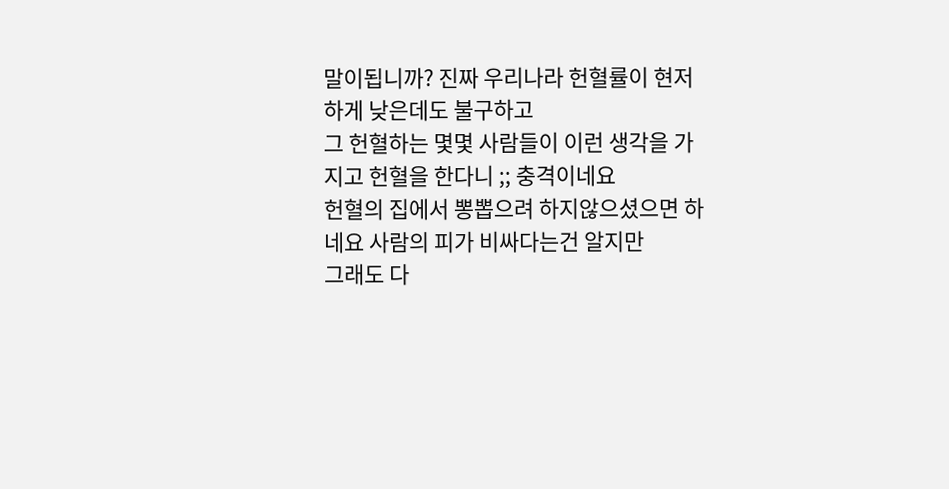말이됩니까? 진짜 우리나라 헌혈률이 현저하게 낮은데도 불구하고
그 헌혈하는 몇몇 사람들이 이런 생각을 가지고 헌혈을 한다니 ;; 충격이네요
헌혈의 집에서 뽕뽑으려 하지않으셨으면 하네요 사람의 피가 비싸다는건 알지만
그래도 다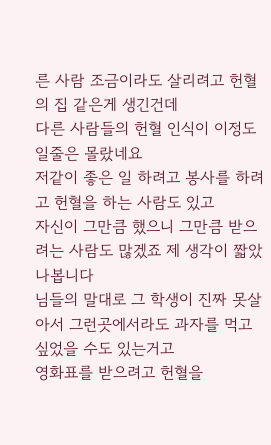른 사람 조금이라도 살리려고 헌혈의 집 같은게 생긴건데
다른 사람들의 헌혈 인식이 이정도 일줄은 몰랐네요
저같이 좋은 일 하려고 봉사를 하려고 헌혈을 하는 사람도 있고
자신이 그만큼 했으니 그만큼 받으려는 사람도 많겠죠 제 생각이 짧았나봅니다
님들의 말대로 그 학생이 진짜 못살아서 그런곳에서라도 과자를 먹고싶었을 수도 있는거고
영화표를 받으려고 헌혈을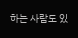하는 사람도 있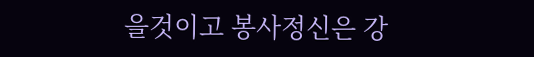을것이고 봉사정신은 강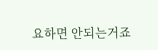요하면 안되는거죠